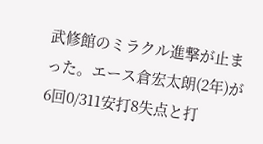武修館のミラクル進撃が止まった。エース倉宏太朗(2年)が6回0/311安打8失点と打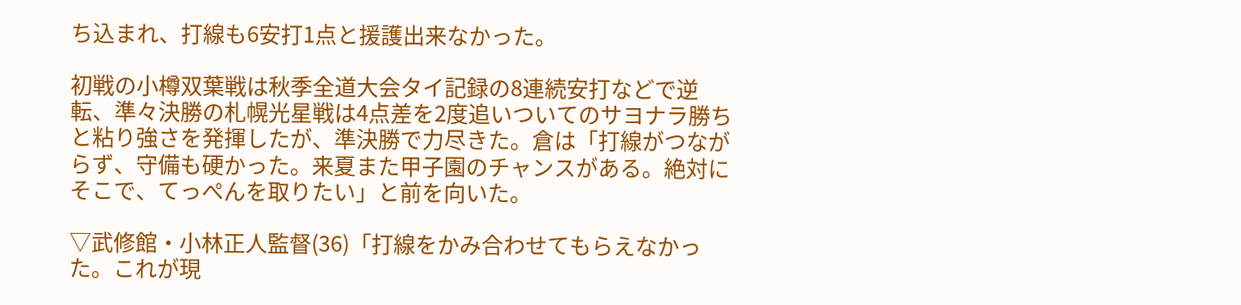ち込まれ、打線も6安打1点と援護出来なかった。

初戦の小樽双葉戦は秋季全道大会タイ記録の8連続安打などで逆転、準々決勝の札幌光星戦は4点差を2度追いついてのサヨナラ勝ちと粘り強さを発揮したが、準決勝で力尽きた。倉は「打線がつながらず、守備も硬かった。来夏また甲子園のチャンスがある。絶対にそこで、てっぺんを取りたい」と前を向いた。

▽武修館・小林正人監督(36)「打線をかみ合わせてもらえなかった。これが現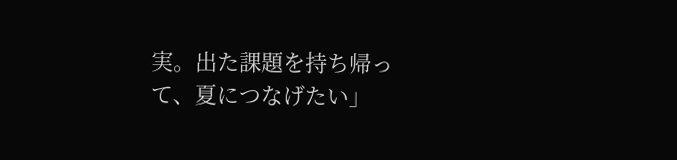実。出た課題を持ち帰って、夏につなげたい」